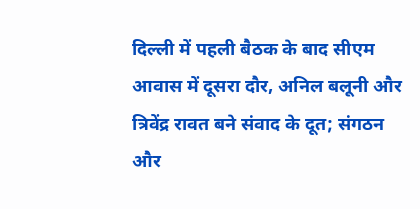दिल्ली में पहली बैठक के बाद सीएम आवास में दूसरा दौर, अनिल बलूनी और त्रिवेंद्र रावत बने संवाद के दूत; संगठन और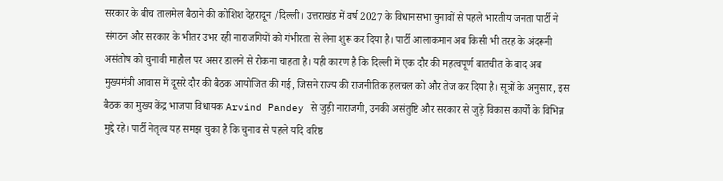सरकार के बीच तालमेल बैठाने की कोशिश देहरादून /दिल्ली। उत्तराखंड में वर्ष 2027 के विधानसभा चुनावों से पहले भारतीय जनता पार्टी ने संगठन और सरकार के भीतर उभर रही नाराजगियों को गंभीरता से लेना शुरू कर दिया है। पार्टी आलाकमान अब किसी भी तरह के अंदरूनी असंतोष को चुनावी माहौल पर असर डालने से रोकना चाहता है। यही कारण है कि दिल्ली में एक दौर की महत्वपूर्ण बातचीत के बाद अब मुख्यमंत्री आवास में दूसरे दौर की बैठक आयोजित की गई, जिसने राज्य की राजनीतिक हलचल को और तेज कर दिया है। सूत्रों के अनुसार, इस बैठक का मुख्य केंद्र भाजपा विधायक Arvind Pandey से जुड़ी नाराजगी, उनकी असंतुष्टि और सरकार से जुड़े विकास कार्यों के विभिन्न मुद्दे रहे। पार्टी नेतृत्व यह समझ चुका है कि चुनाव से पहले यदि वरिष्ठ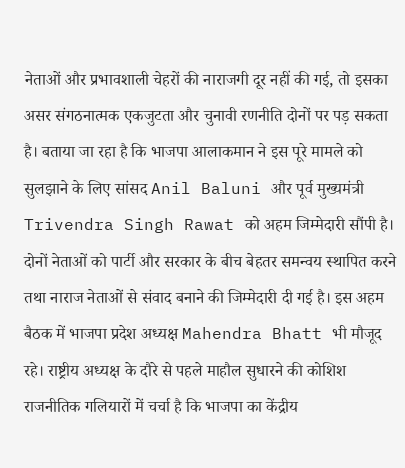नेताओं और प्रभावशाली चेहरों की नाराजगी दूर नहीं की गई, तो इसका असर संगठनात्मक एकजुटता और चुनावी रणनीति दोनों पर पड़ सकता है। बताया जा रहा है कि भाजपा आलाकमान ने इस पूरे मामले को सुलझाने के लिए सांसद Anil Baluni और पूर्व मुख्यमंत्री Trivendra Singh Rawat को अहम जिम्मेदारी सौंपी है। दोनों नेताओं को पार्टी और सरकार के बीच बेहतर समन्वय स्थापित करने तथा नाराज नेताओं से संवाद बनाने की जिम्मेदारी दी गई है। इस अहम बैठक में भाजपा प्रदेश अध्यक्ष Mahendra Bhatt भी मौजूद रहे। राष्ट्रीय अध्यक्ष के दौरे से पहले माहौल सुधारने की कोशिश राजनीतिक गलियारों में चर्चा है कि भाजपा का केंद्रीय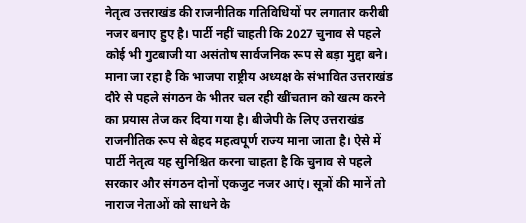नेतृत्व उत्तराखंड की राजनीतिक गतिविधियों पर लगातार करीबी नजर बनाए हुए है। पार्टी नहीं चाहती कि 2027 चुनाव से पहले कोई भी गुटबाजी या असंतोष सार्वजनिक रूप से बड़ा मुद्दा बने। माना जा रहा है कि भाजपा राष्ट्रीय अध्यक्ष के संभावित उत्तराखंड दौरे से पहले संगठन के भीतर चल रही खींचतान को खत्म करने का प्रयास तेज कर दिया गया है। बीजेपी के लिए उत्तराखंड राजनीतिक रूप से बेहद महत्वपूर्ण राज्य माना जाता है। ऐसे में पार्टी नेतृत्व यह सुनिश्चित करना चाहता है कि चुनाव से पहले सरकार और संगठन दोनों एकजुट नजर आएं। सूत्रों की मानें तो नाराज नेताओं को साधने के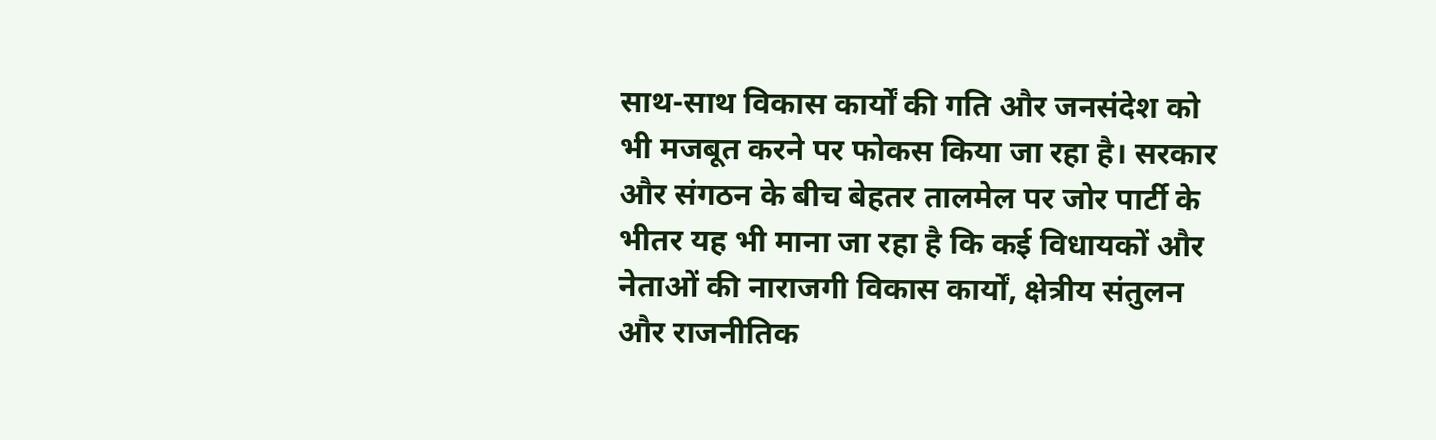साथ-साथ विकास कार्यों की गति और जनसंदेश को भी मजबूत करने पर फोकस किया जा रहा है। सरकार और संगठन के बीच बेहतर तालमेल पर जोर पार्टी के भीतर यह भी माना जा रहा है कि कई विधायकों और नेताओं की नाराजगी विकास कार्यों, क्षेत्रीय संतुलन और राजनीतिक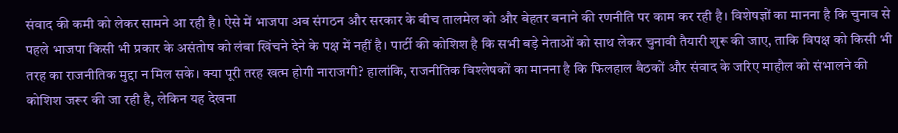संवाद की कमी को लेकर सामने आ रही है। ऐसे में भाजपा अब संगठन और सरकार के बीच तालमेल को और बेहतर बनाने की रणनीति पर काम कर रही है। विशेषज्ञों का मानना है कि चुनाव से पहले भाजपा किसी भी प्रकार के असंतोष को लंबा खिंचने देने के पक्ष में नहीं है। पार्टी की कोशिश है कि सभी बड़े नेताओं को साथ लेकर चुनावी तैयारी शुरू की जाए, ताकि विपक्ष को किसी भी तरह का राजनीतिक मुद्दा न मिल सके। क्या पूरी तरह खत्म होगी नाराजगी? हालांकि, राजनीतिक विश्लेषकों का मानना है कि फिलहाल बैठकों और संवाद के जरिए माहौल को संभालने की कोशिश जरूर की जा रही है, लेकिन यह देखना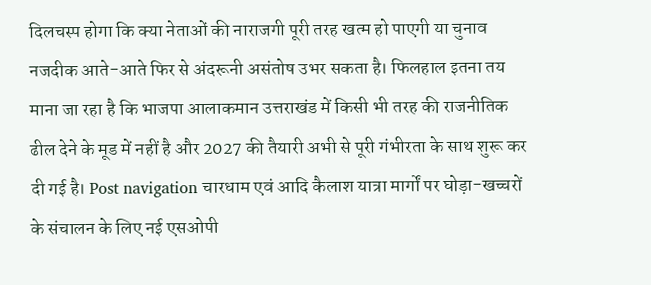दिलचस्प होगा कि क्या नेताओं की नाराजगी पूरी तरह खत्म हो पाएगी या चुनाव नजदीक आते-आते फिर से अंदरूनी असंतोष उभर सकता है। फिलहाल इतना तय माना जा रहा है कि भाजपा आलाकमान उत्तराखंड में किसी भी तरह की राजनीतिक ढील देने के मूड में नहीं है और 2027 की तैयारी अभी से पूरी गंभीरता के साथ शुरू कर दी गई है। Post navigation चारधाम एवं आदि कैलाश यात्रा मार्गों पर घोड़ा-खच्चरों के संचालन के लिए नई एसओपी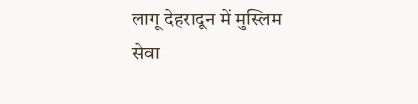लागू देहरादून में मुस्लिम सेवा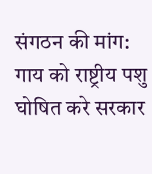संगठन की मांग: गाय को राष्ट्रीय पशु घोषित करे सरकार